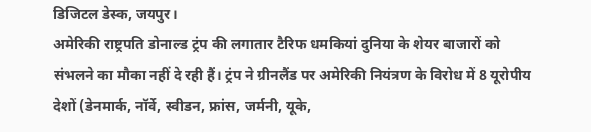डिजिटल डेस्क, जयपुर।
अमेरिकी राष्ट्रपति डोनाल्ड ट्रंप की लगातार टैरिफ धमकियां दुनिया के शेयर बाजारों को संभलने का मौका नहीं दे रही हैं। ट्रंप ने ग्रीनलैंड पर अमेरिकी नियंत्रण के विरोध में 8 यूरोपीय देशों (डेनमार्क, नॉर्वे, स्वीडन, फ्रांस, जर्मनी, यूके,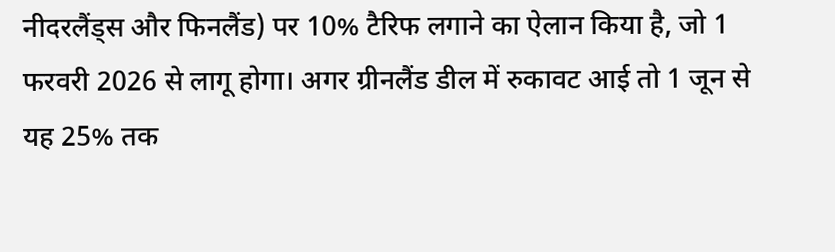नीदरलैंड्स और फिनलैंड) पर 10% टैरिफ लगाने का ऐलान किया है, जो 1 फरवरी 2026 से लागू होगा। अगर ग्रीनलैंड डील में रुकावट आई तो 1 जून से यह 25% तक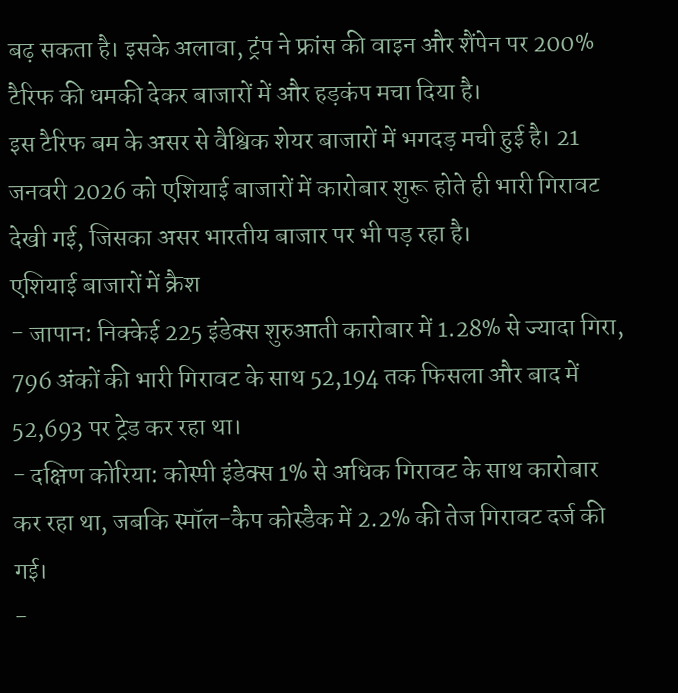बढ़ सकता है। इसके अलावा, ट्रंप ने फ्रांस की वाइन और शैंपेन पर 200% टैरिफ की धमकी देकर बाजारों में और हड़कंप मचा दिया है।
इस टैरिफ बम के असर से वैश्विक शेयर बाजारों में भगदड़ मची हुई है। 21 जनवरी 2026 को एशियाई बाजारों में कारोबार शुरू होते ही भारी गिरावट देखी गई, जिसका असर भारतीय बाजार पर भी पड़ रहा है।
एशियाई बाजारों में क्रैश
- जापान: निक्केई 225 इंडेक्स शुरुआती कारोबार में 1.28% से ज्यादा गिरा, 796 अंकों की भारी गिरावट के साथ 52,194 तक फिसला और बाद में 52,693 पर ट्रेड कर रहा था।
- दक्षिण कोरिया: कोस्पी इंडेक्स 1% से अधिक गिरावट के साथ कारोबार कर रहा था, जबकि स्मॉल-कैप कोस्डैक में 2.2% की तेज गिरावट दर्ज की गई।
-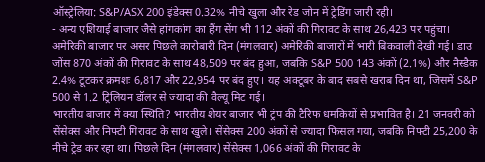ऑस्ट्रेलिया: S&P/ASX 200 इंडेक्स 0.32% नीचे खुला और रेड जोन में ट्रेडिंग जारी रही।
- अन्य एशियाई बाजार जैसे हांगकांग का हैंग सेंग भी 112 अंकों की गिरावट के साथ 26,423 पर पहुंचा।
अमेरिकी बाजार पर असर पिछले कारोबारी दिन (मंगलवार) अमेरिकी बाजारों में भारी बिकवाली देखी गई। डाउ जोंस 870 अंकों की गिरावट के साथ 48,509 पर बंद हुआ, जबकि S&P 500 143 अंकों (2.1%) और नैस्डैक 2.4% टूटकर क्रमशः 6,817 और 22,954 पर बंद हुए। यह अक्टूबर के बाद सबसे खराब दिन था, जिसमें S&P 500 से 1.2 ट्रिलियन डॉलर से ज्यादा की वैल्यू मिट गई।
भारतीय बाजार में क्या स्थिति? भारतीय शेयर बाजार भी ट्रंप की टैरिफ धमकियों से प्रभावित है। 21 जनवरी को सेंसेक्स और निफ्टी गिरावट के साथ खुले। सेंसेक्स 200 अंकों से ज्यादा फिसल गया, जबकि निफ्टी 25,200 के नीचे ट्रेड कर रहा था। पिछले दिन (मंगलवार) सेंसेक्स 1,066 अंकों की गिरावट के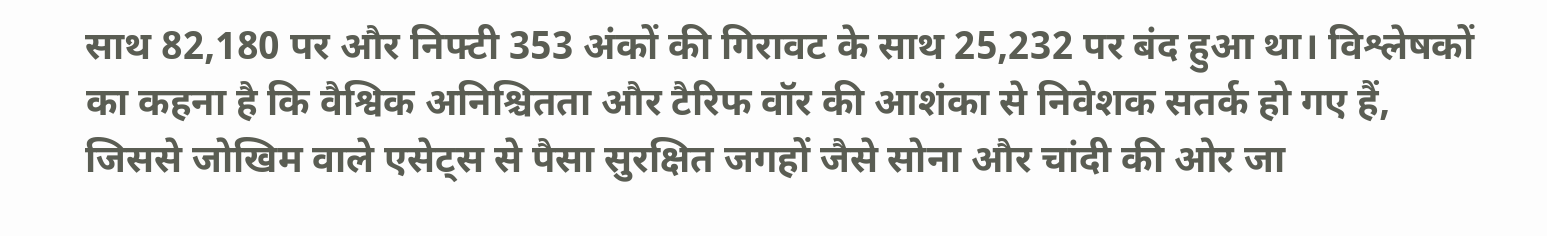साथ 82,180 पर और निफ्टी 353 अंकों की गिरावट के साथ 25,232 पर बंद हुआ था। विश्लेषकों का कहना है कि वैश्विक अनिश्चितता और टैरिफ वॉर की आशंका से निवेशक सतर्क हो गए हैं, जिससे जोखिम वाले एसेट्स से पैसा सुरक्षित जगहों जैसे सोना और चांदी की ओर जा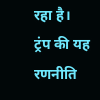रहा है।
ट्रंप की यह रणनीति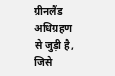ग्रीनलैंड अधिग्रहण से जुड़ी है, जिसे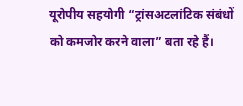यूरोपीय सहयोगी “ट्रांसअटलांटिक संबंधों को कमजोर करने वाला” बता रहे हैं।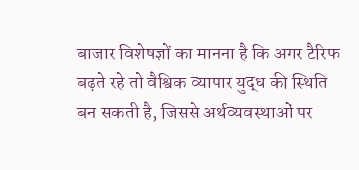बाजार विशेषज्ञों का मानना है कि अगर टैरिफ बढ़ते रहे तो वैश्विक व्यापार युद्ध की स्थिति बन सकती है, जिससे अर्थव्यवस्थाओं पर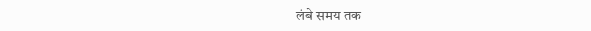लंबे समय तक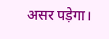असर पड़ेगा।